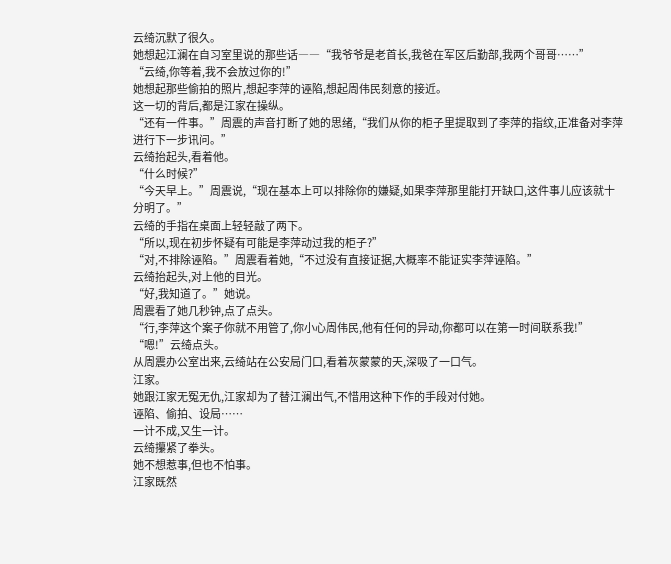云绮沉默了很久。
她想起江澜在自习室里说的那些话――“我爷爷是老首长,我爸在军区后勤部,我两个哥哥……”
“云绮,你等着,我不会放过你的!”
她想起那些偷拍的照片,想起李萍的诬陷,想起周伟民刻意的接近。
这一切的背后,都是江家在操纵。
“还有一件事。”周震的声音打断了她的思绪,“我们从你的柜子里提取到了李萍的指纹,正准备对李萍进行下一步讯问。”
云绮抬起头,看着他。
“什么时候?”
“今天早上。”周震说,“现在基本上可以排除你的嫌疑,如果李萍那里能打开缺口,这件事儿应该就十分明了。”
云绮的手指在桌面上轻轻敲了两下。
“所以,现在初步怀疑有可能是李萍动过我的柜子?”
“对,不排除诬陷。”周震看着她,“不过没有直接证据,大概率不能证实李萍诬陷。”
云绮抬起头,对上他的目光。
“好,我知道了。”她说。
周震看了她几秒钟,点了点头。
“行,李萍这个案子你就不用管了,你小心周伟民,他有任何的异动,你都可以在第一时间联系我!”
“嗯!”云绮点头。
从周震办公室出来,云绮站在公安局门口,看着灰蒙蒙的天,深吸了一口气。
江家。
她跟江家无冤无仇,江家却为了替江澜出气,不惜用这种下作的手段对付她。
诬陷、偷拍、设局……
一计不成,又生一计。
云绮攥紧了拳头。
她不想惹事,但也不怕事。
江家既然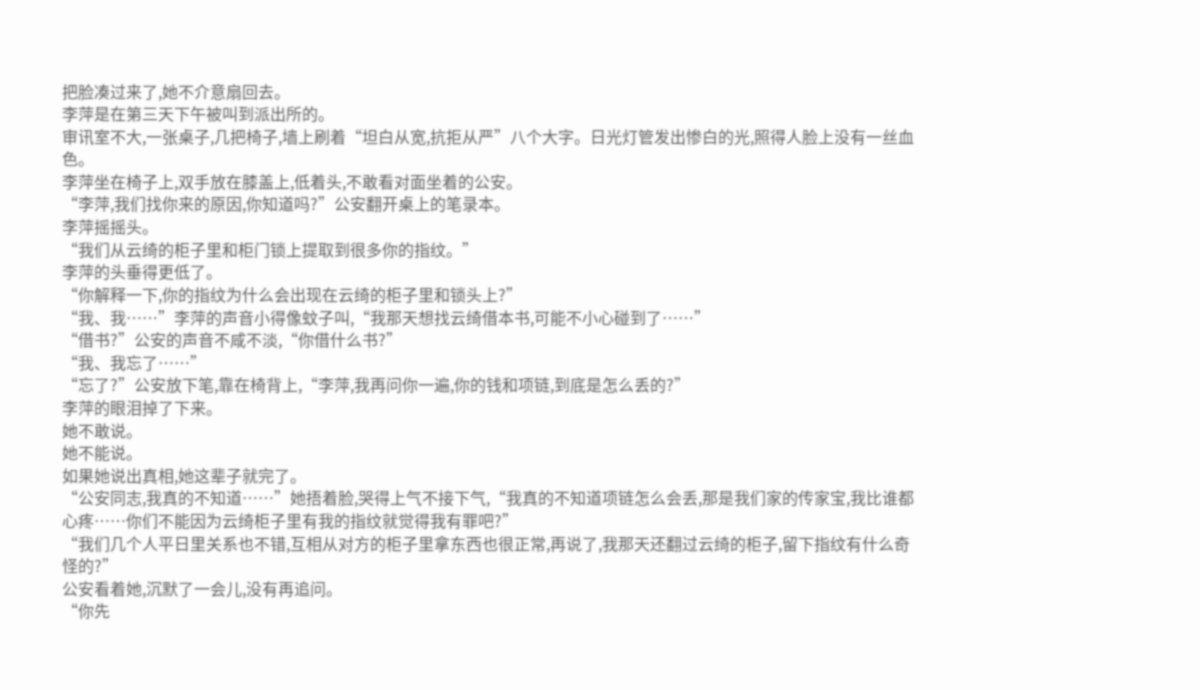把脸凑过来了,她不介意扇回去。
李萍是在第三天下午被叫到派出所的。
审讯室不大,一张桌子,几把椅子,墙上刷着“坦白从宽,抗拒从严”八个大字。日光灯管发出惨白的光,照得人脸上没有一丝血色。
李萍坐在椅子上,双手放在膝盖上,低着头,不敢看对面坐着的公安。
“李萍,我们找你来的原因,你知道吗?”公安翻开桌上的笔录本。
李萍摇摇头。
“我们从云绮的柜子里和柜门锁上提取到很多你的指纹。”
李萍的头垂得更低了。
“你解释一下,你的指纹为什么会出现在云绮的柜子里和锁头上?”
“我、我……”李萍的声音小得像蚊子叫,“我那天想找云绮借本书,可能不小心碰到了……”
“借书?”公安的声音不咸不淡,“你借什么书?”
“我、我忘了……”
“忘了?”公安放下笔,靠在椅背上,“李萍,我再问你一遍,你的钱和项链,到底是怎么丢的?”
李萍的眼泪掉了下来。
她不敢说。
她不能说。
如果她说出真相,她这辈子就完了。
“公安同志,我真的不知道……”她捂着脸,哭得上气不接下气,“我真的不知道项链怎么会丢,那是我们家的传家宝,我比谁都心疼……你们不能因为云绮柜子里有我的指纹就觉得我有罪吧?”
“我们几个人平日里关系也不错,互相从对方的柜子里拿东西也很正常,再说了,我那天还翻过云绮的柜子,留下指纹有什么奇怪的?”
公安看着她,沉默了一会儿,没有再追问。
“你先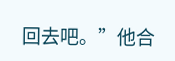回去吧。”他合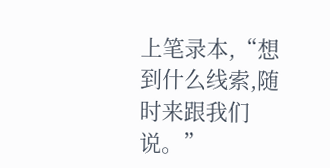上笔录本,“想到什么线索,随时来跟我们说。”